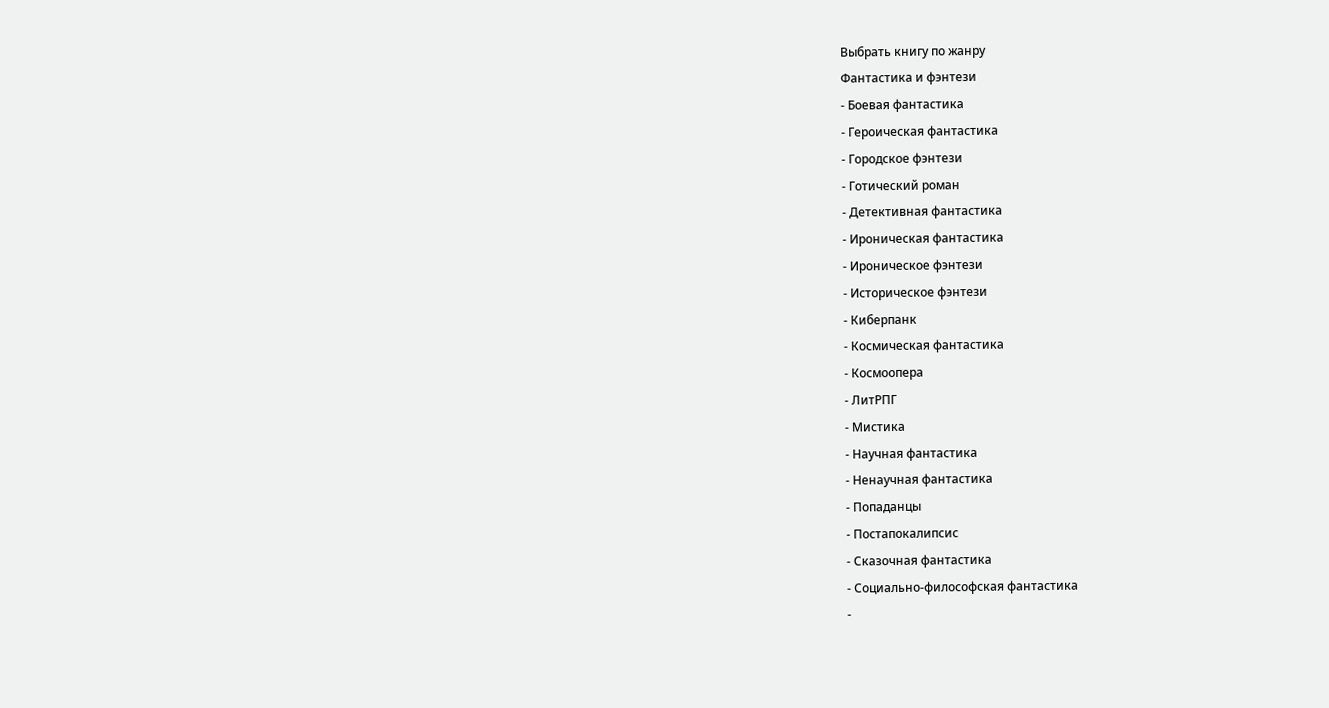Выбрать книгу по жанру
Фантастика и фэнтези
- Боевая фантастика
- Героическая фантастика
- Городское фэнтези
- Готический роман
- Детективная фантастика
- Ироническая фантастика
- Ироническое фэнтези
- Историческое фэнтези
- Киберпанк
- Космическая фантастика
- Космоопера
- ЛитРПГ
- Мистика
- Научная фантастика
- Ненаучная фантастика
- Попаданцы
- Постапокалипсис
- Сказочная фантастика
- Социально-философская фантастика
-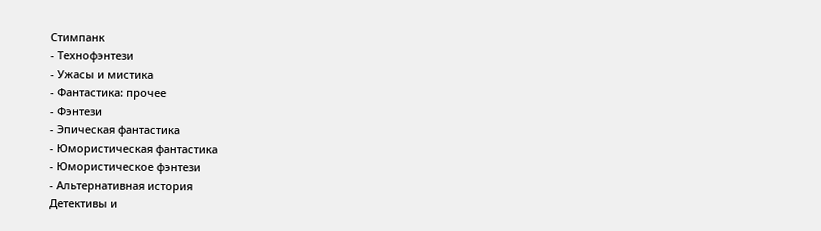Стимпанк
- Технофэнтези
- Ужасы и мистика
- Фантастика: прочее
- Фэнтези
- Эпическая фантастика
- Юмористическая фантастика
- Юмористическое фэнтези
- Альтернативная история
Детективы и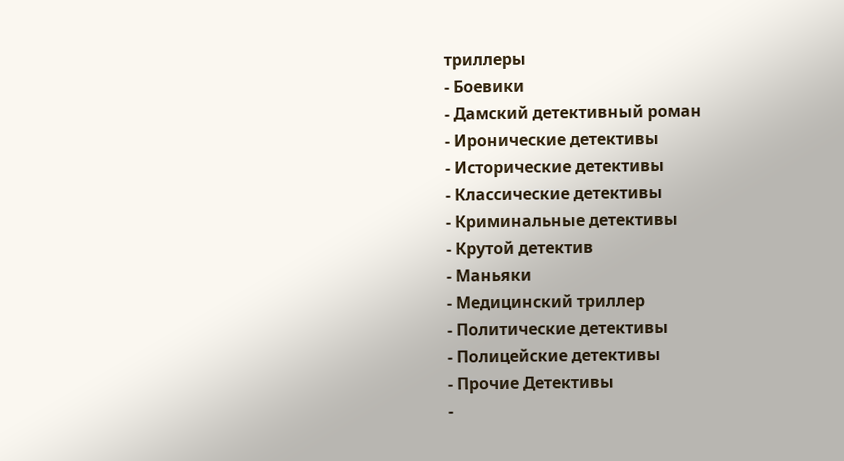триллеры
- Боевики
- Дамский детективный роман
- Иронические детективы
- Исторические детективы
- Классические детективы
- Криминальные детективы
- Крутой детектив
- Маньяки
- Медицинский триллер
- Политические детективы
- Полицейские детективы
- Прочие Детективы
-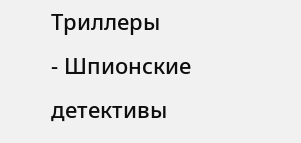Триллеры
- Шпионские детективы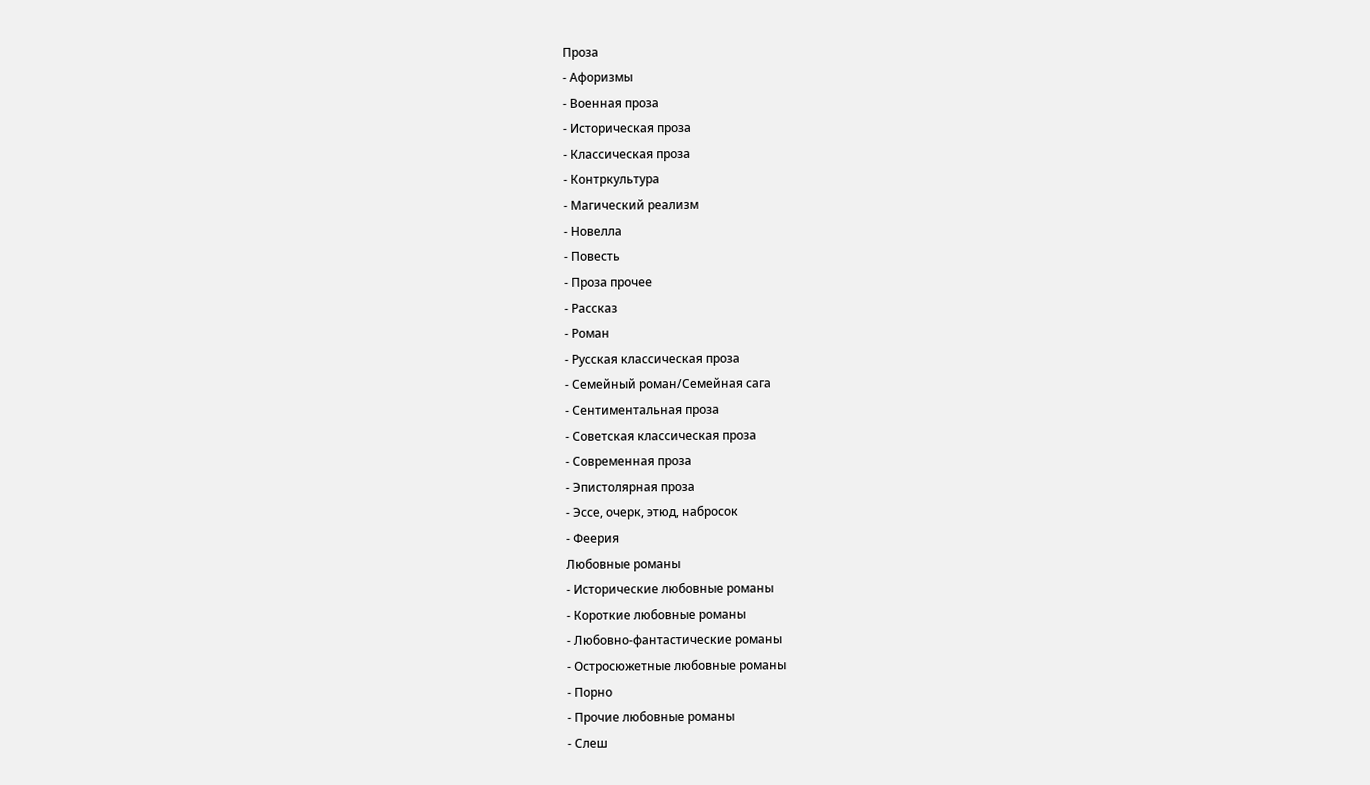Проза
- Афоризмы
- Военная проза
- Историческая проза
- Классическая проза
- Контркультура
- Магический реализм
- Новелла
- Повесть
- Проза прочее
- Рассказ
- Роман
- Русская классическая проза
- Семейный роман/Семейная сага
- Сентиментальная проза
- Советская классическая проза
- Современная проза
- Эпистолярная проза
- Эссе, очерк, этюд, набросок
- Феерия
Любовные романы
- Исторические любовные романы
- Короткие любовные романы
- Любовно-фантастические романы
- Остросюжетные любовные романы
- Порно
- Прочие любовные романы
- Слеш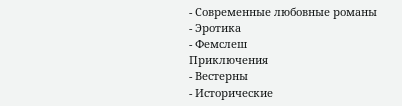- Современные любовные романы
- Эротика
- Фемслеш
Приключения
- Вестерны
- Исторические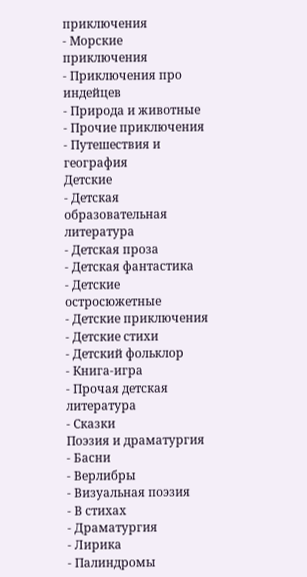приключения
- Морские приключения
- Приключения про индейцев
- Природа и животные
- Прочие приключения
- Путешествия и география
Детские
- Детская образовательная литература
- Детская проза
- Детская фантастика
- Детские остросюжетные
- Детские приключения
- Детские стихи
- Детский фольклор
- Книга-игра
- Прочая детская литература
- Сказки
Поэзия и драматургия
- Басни
- Верлибры
- Визуальная поэзия
- В стихах
- Драматургия
- Лирика
- Палиндромы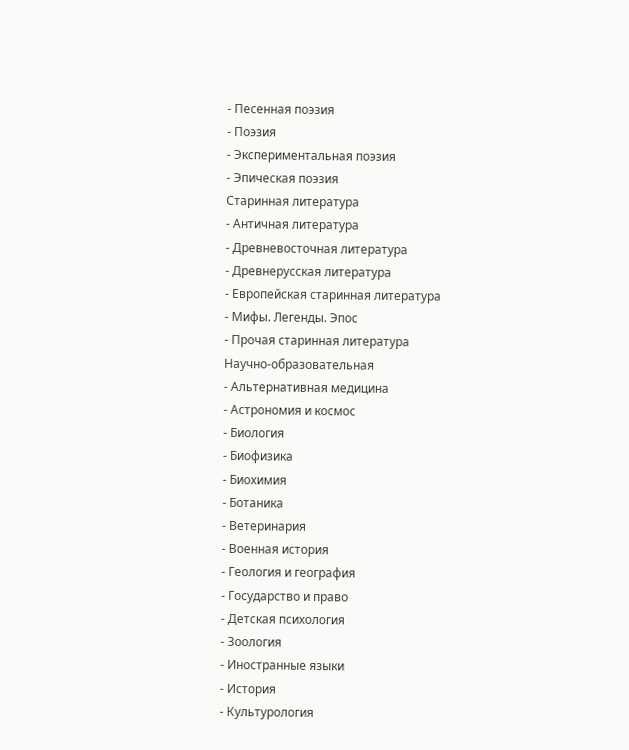- Песенная поэзия
- Поэзия
- Экспериментальная поэзия
- Эпическая поэзия
Старинная литература
- Античная литература
- Древневосточная литература
- Древнерусская литература
- Европейская старинная литература
- Мифы. Легенды. Эпос
- Прочая старинная литература
Научно-образовательная
- Альтернативная медицина
- Астрономия и космос
- Биология
- Биофизика
- Биохимия
- Ботаника
- Ветеринария
- Военная история
- Геология и география
- Государство и право
- Детская психология
- Зоология
- Иностранные языки
- История
- Культурология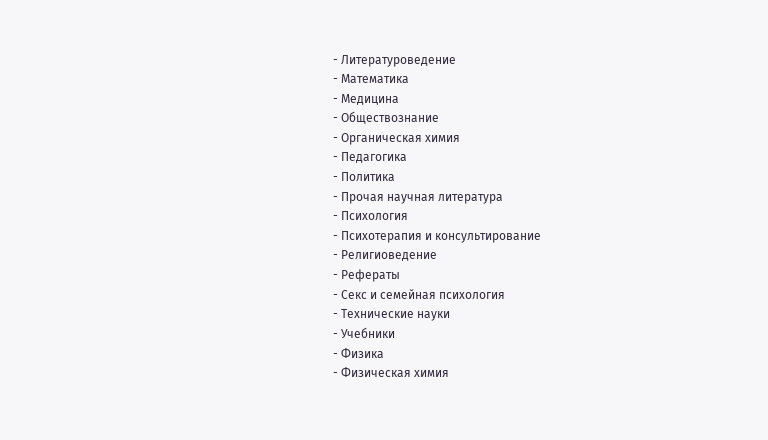- Литературоведение
- Математика
- Медицина
- Обществознание
- Органическая химия
- Педагогика
- Политика
- Прочая научная литература
- Психология
- Психотерапия и консультирование
- Религиоведение
- Рефераты
- Секс и семейная психология
- Технические науки
- Учебники
- Физика
- Физическая химия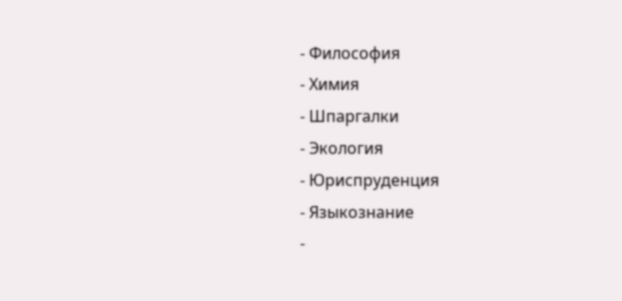- Философия
- Химия
- Шпаргалки
- Экология
- Юриспруденция
- Языкознание
-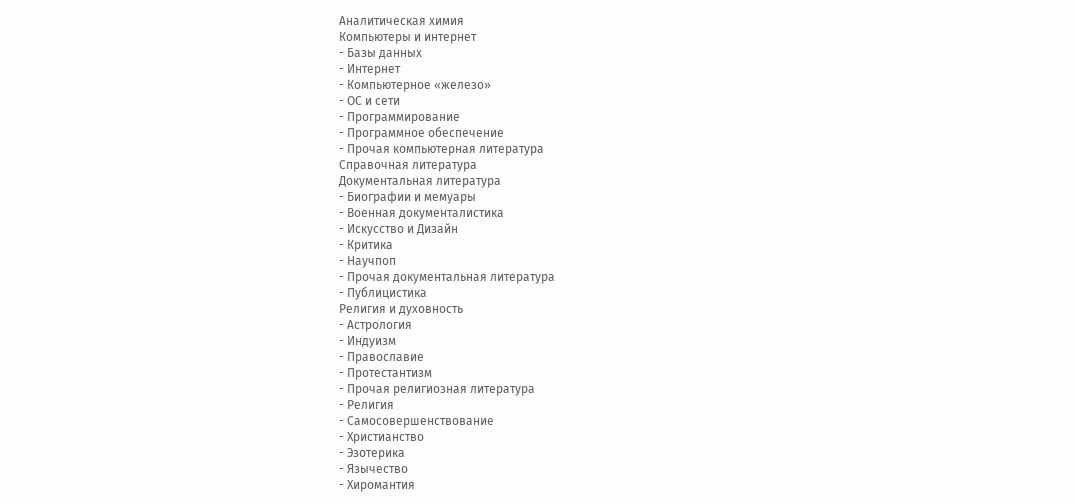Аналитическая химия
Компьютеры и интернет
- Базы данных
- Интернет
- Компьютерное «железо»
- ОС и сети
- Программирование
- Программное обеспечение
- Прочая компьютерная литература
Справочная литература
Документальная литература
- Биографии и мемуары
- Военная документалистика
- Искусство и Дизайн
- Критика
- Научпоп
- Прочая документальная литература
- Публицистика
Религия и духовность
- Астрология
- Индуизм
- Православие
- Протестантизм
- Прочая религиозная литература
- Религия
- Самосовершенствование
- Христианство
- Эзотерика
- Язычество
- Хиромантия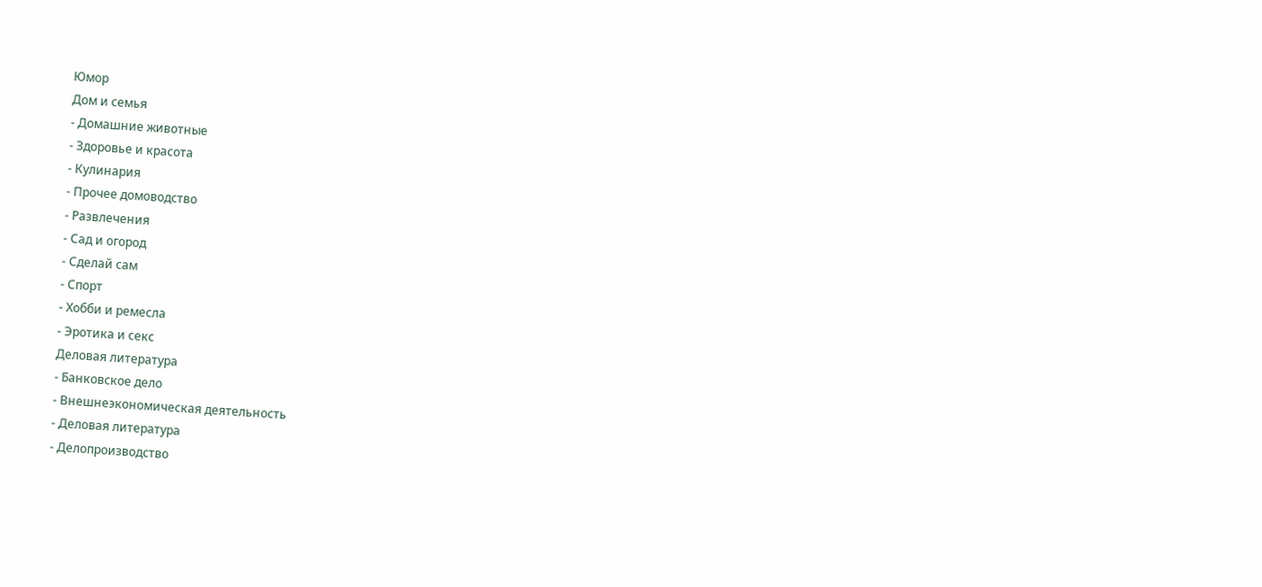Юмор
Дом и семья
- Домашние животные
- Здоровье и красота
- Кулинария
- Прочее домоводство
- Развлечения
- Сад и огород
- Сделай сам
- Спорт
- Хобби и ремесла
- Эротика и секс
Деловая литература
- Банковское дело
- Внешнеэкономическая деятельность
- Деловая литература
- Делопроизводство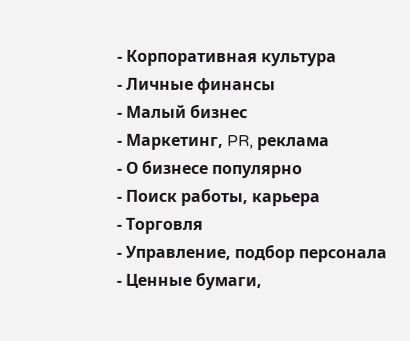- Корпоративная культура
- Личные финансы
- Малый бизнес
- Маркетинг, PR, реклама
- О бизнесе популярно
- Поиск работы, карьера
- Торговля
- Управление, подбор персонала
- Ценные бумаги,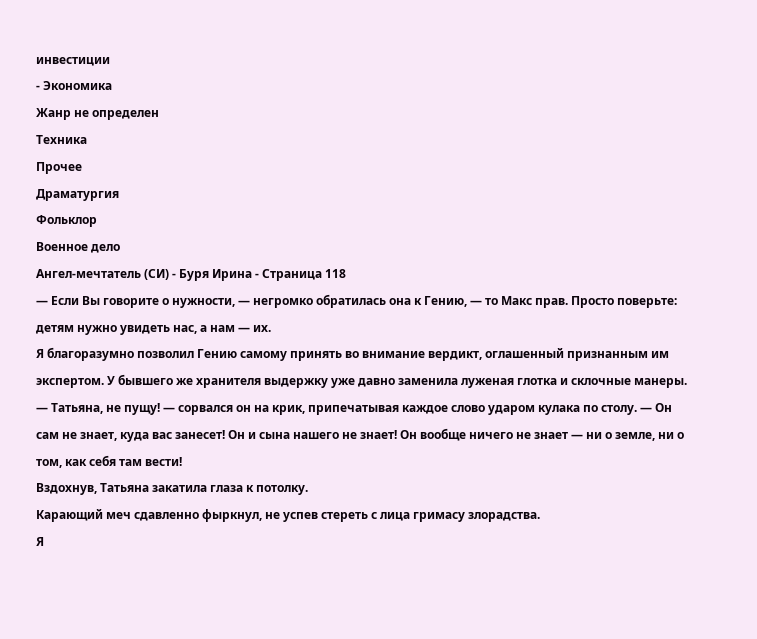инвестиции
- Экономика
Жанр не определен
Техника
Прочее
Драматургия
Фольклор
Военное дело
Ангел-мечтатель (СИ) - Буря Ирина - Страница 118
— Если Вы говорите о нужности, — негромко обратилась она к Гению, — то Макс прав. Просто поверьте: детям нужно увидеть нас, а нам — их.
Я благоразумно позволил Гению самому принять во внимание вердикт, оглашенный признанным им экспертом. У бывшего же хранителя выдержку уже давно заменила луженая глотка и склочные манеры.
— Татьяна, не пущу! — сорвался он на крик, припечатывая каждое слово ударом кулака по столу. — Он сам не знает, куда вас занесет! Он и сына нашего не знает! Он вообще ничего не знает — ни о земле, ни о том, как себя там вести!
Вздохнув, Татьяна закатила глаза к потолку.
Карающий меч сдавленно фыркнул, не успев стереть с лица гримасу злорадства.
Я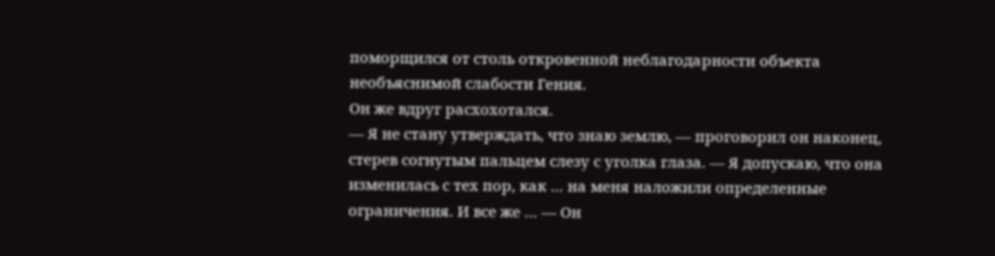поморщился от столь откровенной неблагодарности объекта необъяснимой слабости Гения.
Он же вдруг расхохотался.
— Я не стану утверждать, что знаю землю, — проговорил он наконец, стерев согнутым пальцем слезу с уголка глаза. — Я допускаю, что она изменилась с тех пор, как … на меня наложили определенные ограничения. И все же … — Он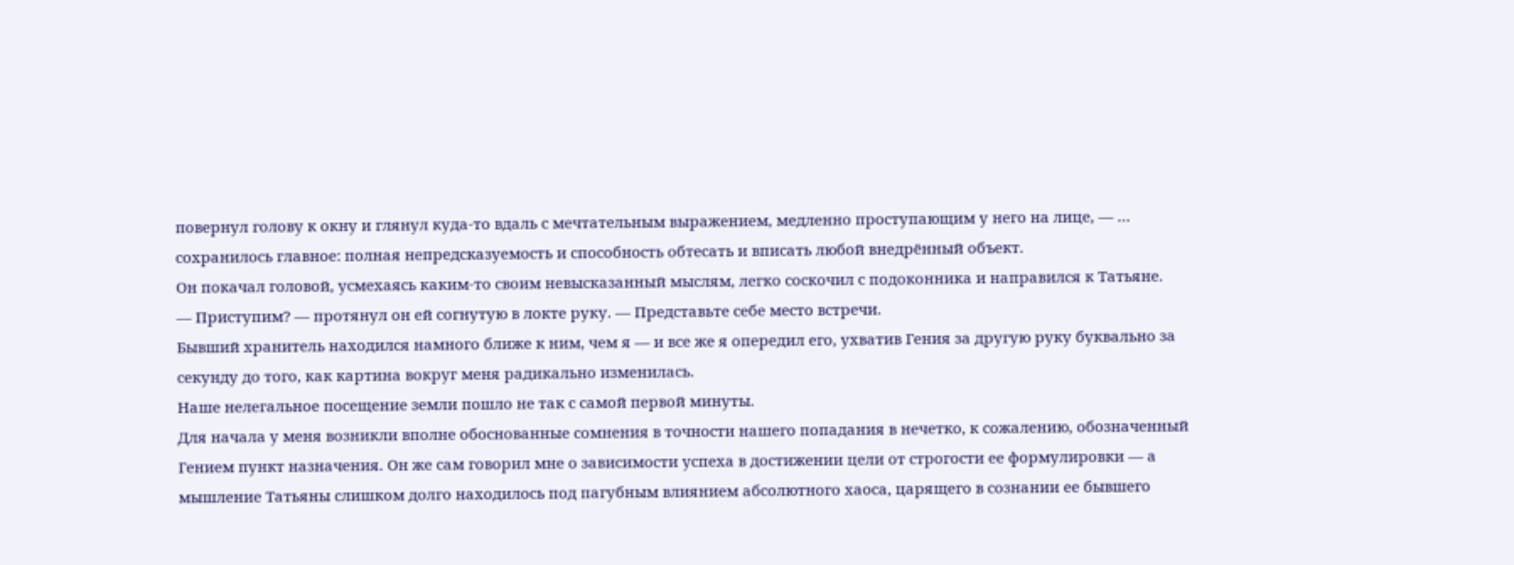повернул голову к окну и глянул куда-то вдаль с мечтательным выражением, медленно проступающим у него на лице, — … сохранилось главное: полная непредсказуемость и способность обтесать и вписать любой внедрённый объект.
Он покачал головой, усмехаясь каким-то своим невысказанный мыслям, легко соскочил с подоконника и направился к Татьяне.
— Приступим? — протянул он ей согнутую в локте руку. — Представьте себе место встречи.
Бывший хранитель находился намного ближе к ним, чем я — и все же я опередил его, ухватив Гения за другую руку буквально за секунду до того, как картина вокруг меня радикально изменилась.
Наше нелегальное посещение земли пошло не так с самой первой минуты.
Для начала у меня возникли вполне обоснованные сомнения в точности нашего попадания в нечетко, к сожалению, обозначенный Гением пункт назначения. Он же сам говорил мне о зависимости успеха в достижении цели от строгости ее формулировки — а мышление Татьяны слишком долго находилось под пагубным влиянием абсолютного хаоса, царящего в сознании ее бывшего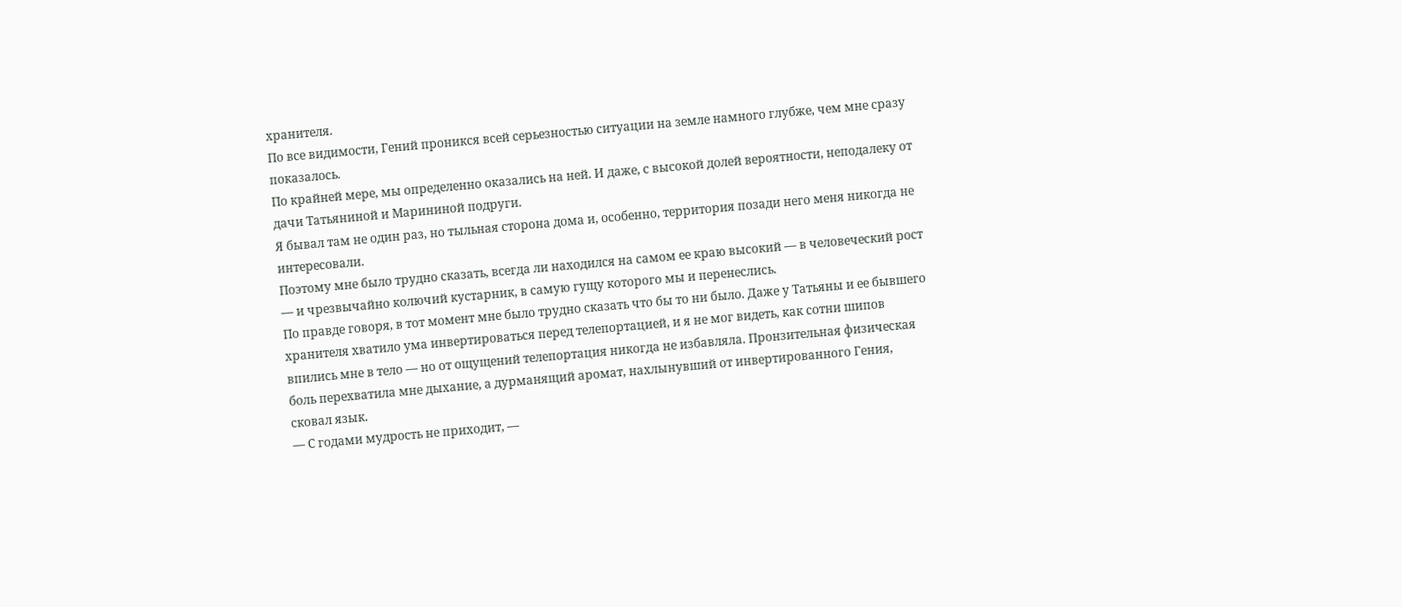хранителя.
По все видимости, Гений проникся всей серьезностью ситуации на земле намного глубже, чем мне сразу показалось.
По крайней мере, мы определенно оказались на ней. И даже, с высокой долей вероятности, неподалеку от дачи Татьяниной и Марининой подруги.
Я бывал там не один раз, но тыльная сторона дома и, особенно, территория позади него меня никогда не интересовали.
Поэтому мне было трудно сказать, всегда ли находился на самом ее краю высокий — в человеческий рост — и чрезвычайно колючий кустарник, в самую гущу которого мы и перенеслись.
По правде говоря, в тот момент мне было трудно сказать что бы то ни было. Даже у Татьяны и ее бывшего хранителя хватило ума инвертироваться перед телепортацией, и я не мог видеть, как сотни шипов впились мне в тело — но от ощущений телепортация никогда не избавляла. Пронзительная физическая боль перехватила мне дыхание, а дурманящий аромат, нахлынувший от инвертированного Гения, сковал язык.
— С годами мудрость не приходит, —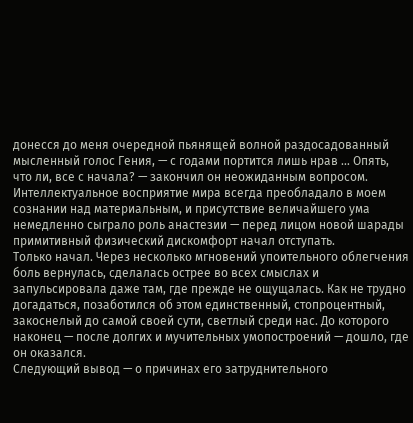донесся до меня очередной пьянящей волной раздосадованный мысленный голос Гения, — с годами портится лишь нрав … Опять, что ли, все с начала? — закончил он неожиданным вопросом.
Интеллектуальное восприятие мира всегда преобладало в моем сознании над материальным, и присутствие величайшего ума немедленно сыграло роль анастезии — перед лицом новой шарады примитивный физический дискомфорт начал отступать.
Только начал. Через несколько мгновений упоительного облегчения боль вернулась, сделалась острее во всех смыслах и запульсировала даже там, где прежде не ощущалась. Как не трудно догадаться, позаботился об этом единственный, стопроцентный, закоснелый до самой своей сути, светлый среди нас. До которого наконец — после долгих и мучительных умопостроений — дошло, где он оказался.
Следующий вывод — о причинах его затруднительного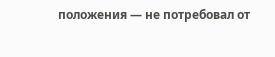положения — не потребовал от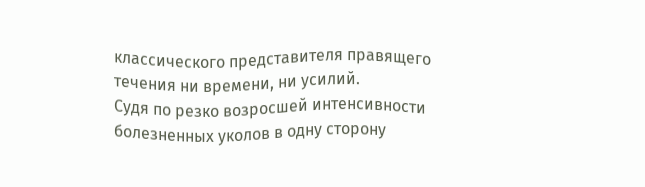классического представителя правящего течения ни времени, ни усилий.
Судя по резко возросшей интенсивности болезненных уколов в одну сторону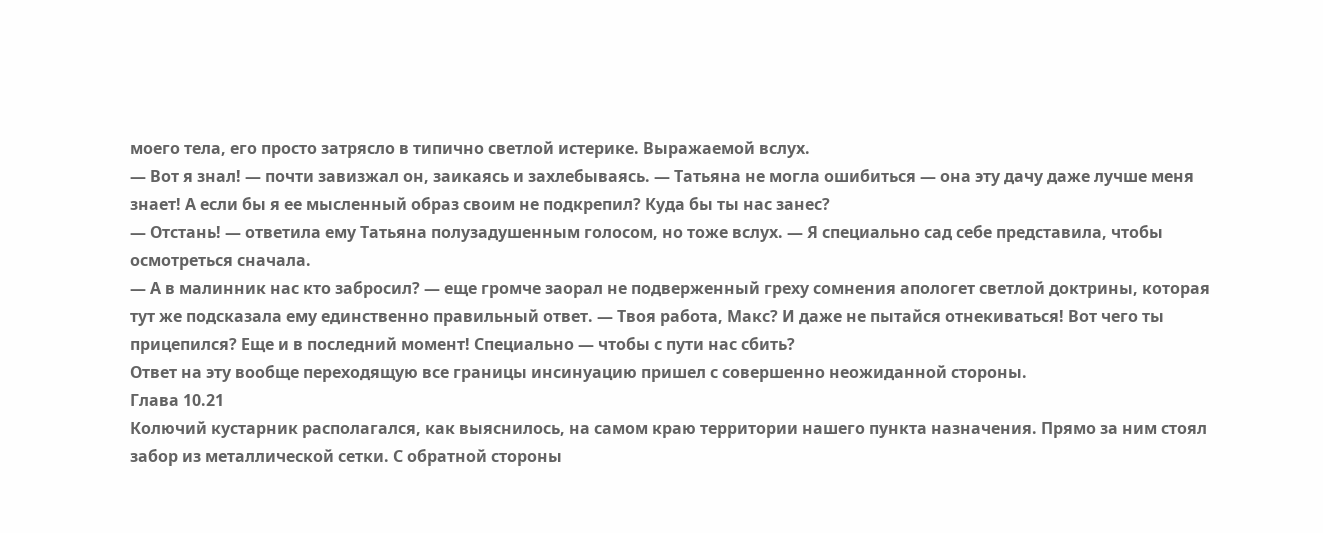моего тела, его просто затрясло в типично светлой истерике. Выражаемой вслух.
— Вот я знал! — почти завизжал он, заикаясь и захлебываясь. — Татьяна не могла ошибиться — она эту дачу даже лучше меня знает! А если бы я ее мысленный образ своим не подкрепил? Куда бы ты нас занес?
— Отстань! — ответила ему Татьяна полузадушенным голосом, но тоже вслух. — Я специально сад себе представила, чтобы осмотреться сначала.
— А в малинник нас кто забросил? — еще громче заорал не подверженный греху сомнения апологет светлой доктрины, которая тут же подсказала ему единственно правильный ответ. — Твоя работа, Макс? И даже не пытайся отнекиваться! Вот чего ты прицепился? Еще и в последний момент! Специально — чтобы с пути нас сбить?
Ответ на эту вообще переходящую все границы инсинуацию пришел с совершенно неожиданной стороны.
Глава 10.21
Колючий кустарник располагался, как выяснилось, на самом краю территории нашего пункта назначения. Прямо за ним стоял забор из металлической сетки. С обратной стороны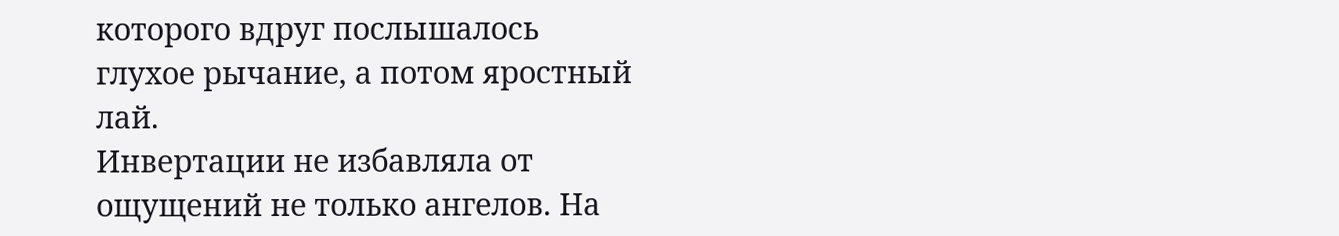которого вдруг послышалось глухое рычание, а потом яростный лай.
Инвертации не избавляла от ощущений не только ангелов. На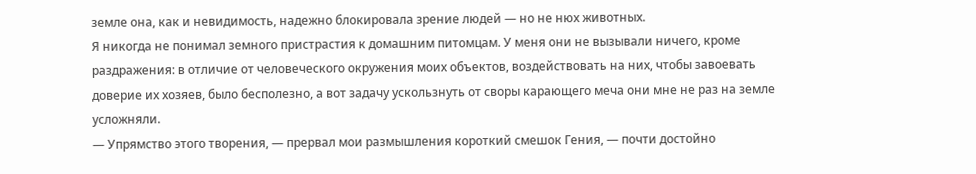земле она, как и невидимость, надежно блокировала зрение людей — но не нюх животных.
Я никогда не понимал земного пристрастия к домашним питомцам. У меня они не вызывали ничего, кроме раздражения: в отличие от человеческого окружения моих объектов, воздействовать на них, чтобы завоевать доверие их хозяев, было бесполезно, а вот задачу ускользнуть от своры карающего меча они мне не раз на земле усложняли.
— Упрямство этого творения, — прервал мои размышления короткий смешок Гения, — почти достойно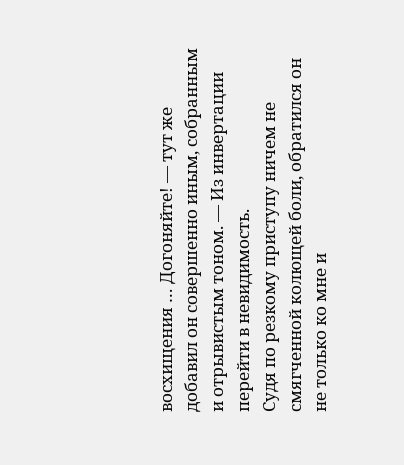восхищения … Догоняйте! — тут же добавил он совершенно иным, собранным и отрывистым тоном. — Из инвертации перейти в невидимость.
Судя по резкому приступу ничем не смягченной колющей боли, обратился он не только ко мне и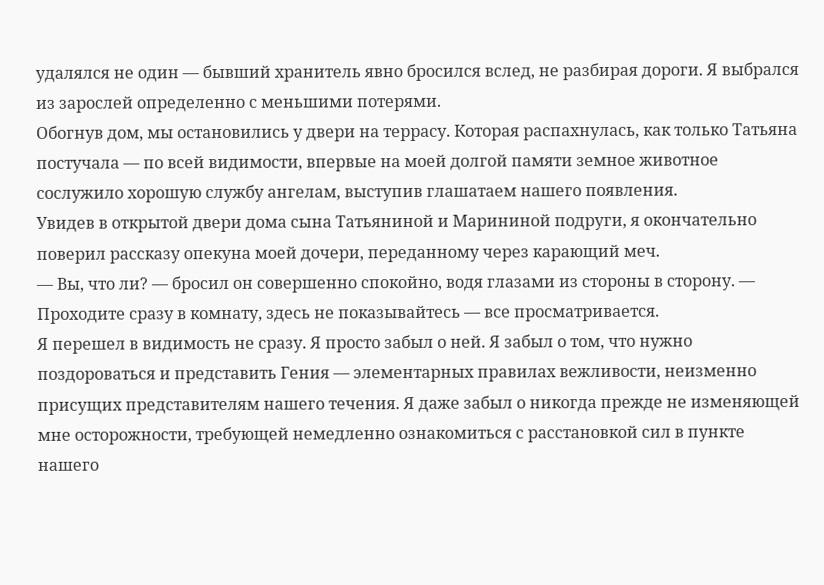удалялся не один — бывший хранитель явно бросился вслед, не разбирая дороги. Я выбрался из зарослей определенно с меньшими потерями.
Обогнув дом, мы остановились у двери на террасу. Которая распахнулась, как только Татьяна постучала — по всей видимости, впервые на моей долгой памяти земное животное сослужило хорошую службу ангелам, выступив глашатаем нашего появления.
Увидев в открытой двери дома сына Татьяниной и Марининой подруги, я окончательно поверил рассказу опекуна моей дочери, переданному через карающий меч.
— Вы, что ли? — бросил он совершенно спокойно, водя глазами из стороны в сторону. — Проходите сразу в комнату, здесь не показывайтесь — все просматривается.
Я перешел в видимость не сразу. Я просто забыл о ней. Я забыл о том, что нужно поздороваться и представить Гения — элементарных правилах вежливости, неизменно присущих представителям нашего течения. Я даже забыл о никогда прежде не изменяющей мне осторожности, требующей немедленно ознакомиться с расстановкой сил в пункте нашего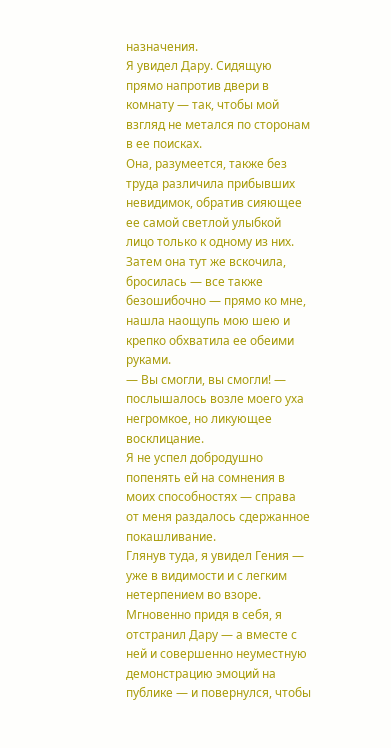назначения.
Я увидел Дару. Сидящую прямо напротив двери в комнату — так, чтобы мой взгляд не метался по сторонам в ее поисках.
Она, разумеется, также без труда различила прибывших невидимок, обратив сияющее ее самой светлой улыбкой лицо только к одному из них. Затем она тут же вскочила, бросилась — все также безошибочно — прямо ко мне, нашла наощупь мою шею и крепко обхватила ее обеими руками.
— Вы смогли, вы смогли! — послышалось возле моего уха негромкое, но ликующее восклицание.
Я не успел добродушно попенять ей на сомнения в моих способностях — справа от меня раздалось сдержанное покашливание.
Глянув туда, я увидел Гения — уже в видимости и с легким нетерпением во взоре.
Мгновенно придя в себя, я отстранил Дару — а вместе с ней и совершенно неуместную демонстрацию эмоций на публике — и повернулся, чтобы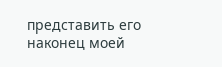представить его наконец моей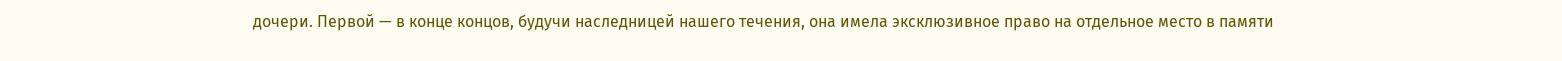дочери. Первой — в конце концов, будучи наследницей нашего течения, она имела эксклюзивное право на отдельное место в памяти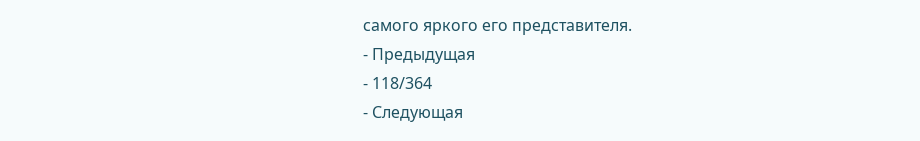самого яркого его представителя.
- Предыдущая
- 118/364
- Следующая